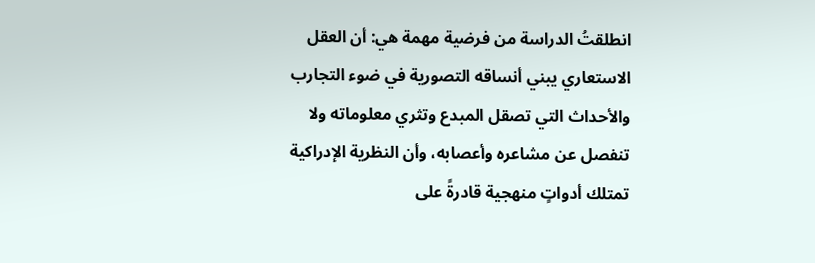انطلقتُ الدراسة من فرضية مهمة هي: أن العقل الاستعاري يبني أنساقه التصورية في ضوء التجارب والأحداث التي تصقل المبدع وتثري معلوماته ولا تنفصل عن مشاعره وأعصابه، وأن النظرية الإدراكية تمتلك أدواتٍ منهجية قادرةً على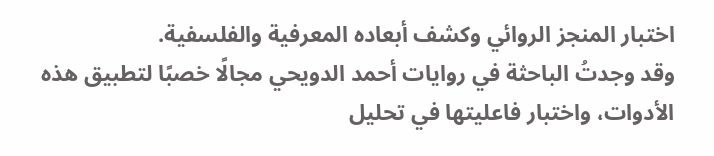اختبار المنجز الروائي وكشف أبعاده المعرفية والفلسفية.
وقد وجدتُ الباحثة في روايات أحمد الدويحي مجالًا خصبًا لتطبيق هذه الأدوات، واختبار فاعليتها في تحليل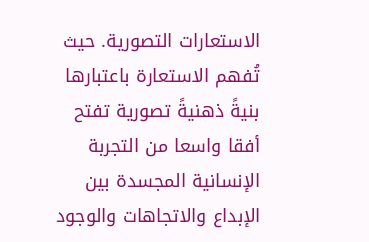الاستعارات التصورية. حيث تُفهم الاستعارة باعتبارها بنيةً ذهنيةً تصورية تفتح أفقا واسعا من التجربة الإنسانية المجسدة بين الإبداع والاتجاهات والوجود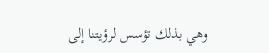وهي بذلك تؤسس لرؤيتنا إلى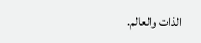الذات والعالم.